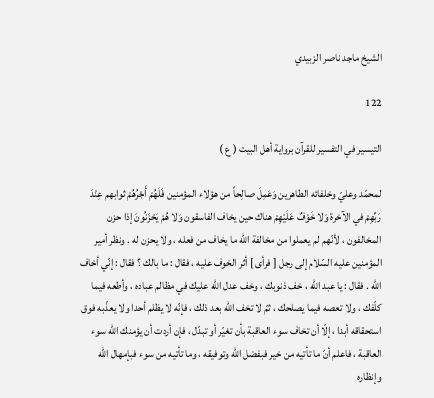الشيخ ماجد ناصر الزبيدي

122

التيسير في التفسير للقرآن برواية أهل البيت ( ع )

لمحمّد وعليّ وخلفائه الطاهرين وَعَمِلَ صالِحاً من هؤلاء المؤمنين فَلَهُمْ أَجْرُهُمْ ثوابهم عِنْدَ رَبِّهِمْ في الآخرة وَلا خَوْفٌ عَلَيْهِمْ هناك حين يخاف الفاسقون وَلا هُمْ يَحْزَنُونَ إذا حزن المخالفون ، لأنّهم لم يعملوا من مخالفة اللّه ما يخاف من فعله ، ولا يحزن له . ونظر أمير المؤمنين عليه السّلام إلى رجل [ فرأى ] أثر الخوف عليه ، فقال : ما بالك ؟ فقال : إنّي أخاف اللّه . فقال : يا عبد اللّه ، خف ذنوبك ، وخف عدل اللّه عليك في مظالم عباده ، وأطعه فيما كلّفك ، ولا تعصه فيما يصلحك ، ثمّ لا تخف اللّه بعد ذلك ، فإنّه لا يظلم أحدا ولا يعذّبه فوق استحقاقه أبدا ، إلّا أن تخاف سوء العاقبة بأن تغيّر أو تبدّل ، فإن أردت أن يؤمنك اللّه سوء العاقبة ، فاعلم أنّ ما تأتيه من خير فبفضل اللّه وتوفيقه ، وما تأتيه من سوء فبإمهال اللّه وإنظاره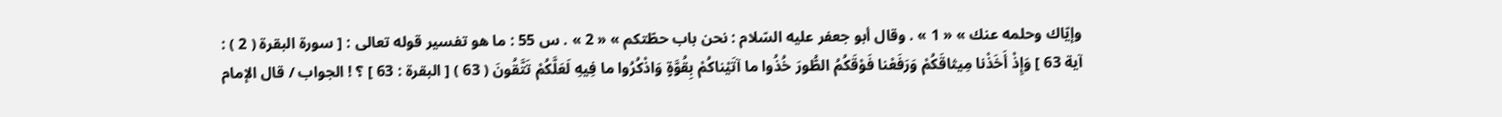وإيّاك وحلمه عنك » « 1 » . وقال أبو جعفر عليه السّلام : نحن باب حطّتكم » « 2 » . س 55 : ما هو تفسير قوله تعالى : [ سورة البقرة ( 2 ) : آية 63 ] وَإِذْ أَخَذْنا مِيثاقَكُمْ وَرَفَعْنا فَوْقَكُمُ الطُّورَ خُذُوا ما آتَيْناكُمْ بِقُوَّةٍ وَاذْكُرُوا ما فِيهِ لَعَلَّكُمْ تَتَّقُونَ ( 63 ) [ البقرة : 63 ] ؟ ! الجواب / قال الإمام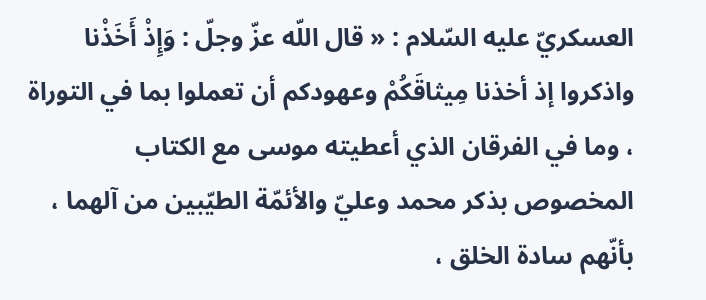العسكريّ عليه السّلام : « قال اللّه عزّ وجلّ : وَإِذْ أَخَذْنا واذكروا إذ أخذنا مِيثاقَكُمْ وعهودكم أن تعملوا بما في التوراة ، وما في الفرقان الذي أعطيته موسى مع الكتاب المخصوص بذكر محمد وعليّ والأئمّة الطيّبين من آلهما ، بأنّهم سادة الخلق ،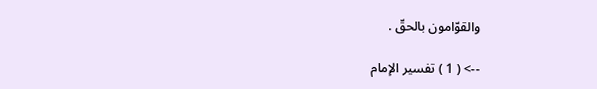والقوّامون بالحقّ .

--> ( 1 ) تفسير الإمام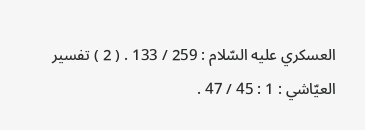العسكري عليه السّلام : 259 / 133 . ( 2 ) تفسير العيّاشي : 1 : 45 / 47 .